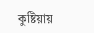কুষ্টিয়ায়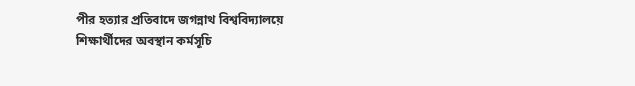পীর হত্যার প্রতিবাদে জগন্নাথ বিশ্ববিদ্যালয়ে শিক্ষার্থীদের অবস্থান কর্মসূচি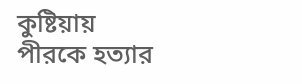কুষ্টিয়ায় পীরকে হত্যার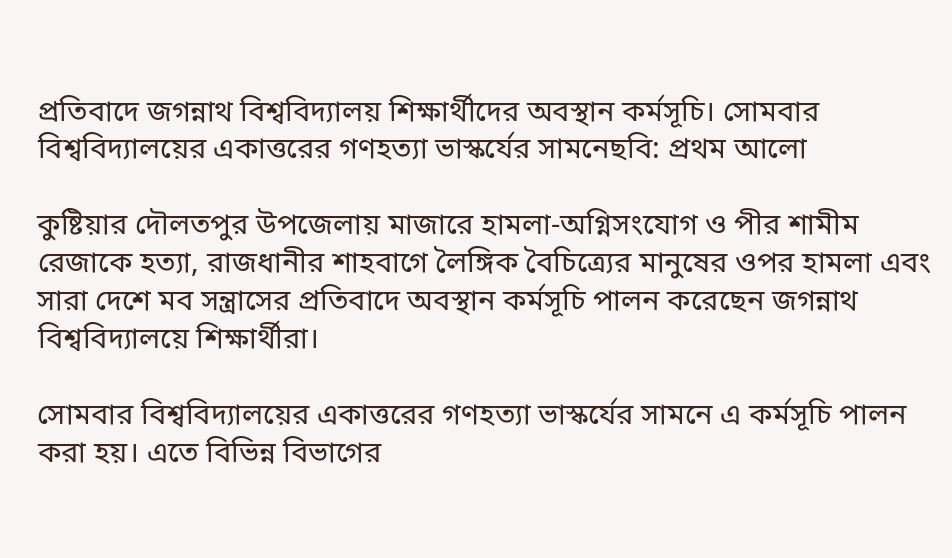প্রতিবাদে জগন্নাথ বিশ্ববিদ্যালয় শিক্ষার্থীদের অবস্থান কর্মসূচি। সোমবার বিশ্ববিদ্যালয়ের একাত্তরের গণহত্যা ভাস্কর্যের সামনেছবি: প্রথম আলো

কুষ্টিয়ার দৌলতপুর উপজেলায় মাজারে হামলা-অগ্নিসংযোগ ও পীর শামীম রেজাকে হত্যা, রাজধানীর শাহবাগে লৈঙ্গিক বৈচিত্র্যের মানুষের ওপর হামলা এবং সারা দেশে মব সন্ত্রাসের প্রতিবাদে অবস্থান কর্মসূচি পালন করেছেন জগন্নাথ বিশ্ববিদ্যালয়ে শিক্ষার্থীরা।

সোমবার বিশ্ববিদ্যালয়ের একাত্তরের গণহত্যা ভাস্কর্যের সামনে এ কর্মসূচি পালন করা হয়। এতে বিভিন্ন বিভাগের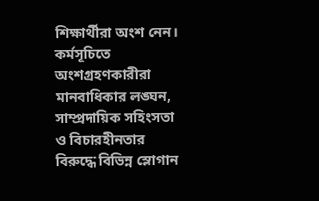শিক্ষার্থীরা অংশ নেন। কর্মসূচিতে অংশগ্রহণকারীরা মানবাধিকার লঙ্ঘন, সাম্প্রদায়িক সহিংসতা ও বিচারহীনতার বিরুদ্ধে বিভিন্ন স্লোগান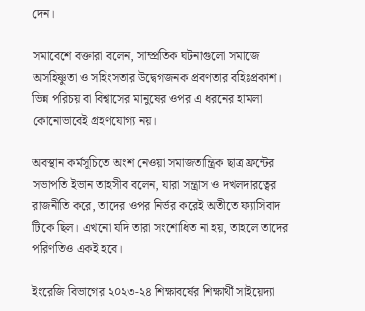দেন।

সমাবেশে বক্তারা বলেন, সাম্প্রতিক ঘটনাগুলো সমাজে অসহিষ্ণুতা ও সহিংসতার উদ্বেগজনক প্রবণতার বহিঃপ্রকাশ। ভিন্ন পরিচয় বা বিশ্বাসের মানুষের ওপর এ ধরনের হামলা কোনোভাবেই গ্রহণযোগ্য নয়।

অবস্থান কর্মসূচিতে অংশ নেওয়া সমাজতান্ত্রিক ছাত্র ফ্রন্টের সভাপতি ইভান তাহসীব বলেন, যারা সন্ত্রাস ও দখলদারত্বের রাজনীতি করে, তাদের ওপর নির্ভর করেই অতীতে ফ্যাসিবাদ টিকে ছিল। এখনো যদি তারা সংশোধিত না হয়, তাহলে তাদের পরিণতিও একই হবে।

ইংরেজি বিভাগের ২০২৩-২৪ শিক্ষাবর্ষের শিক্ষার্থী সাইয়েদ্যা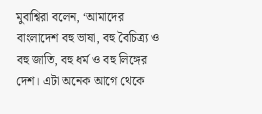মুবাশ্বিরা বলেন, ‘আমাদের বাংলাদেশ বহু ভাষা, বহু বৈচিত্র্য ও বহু জাতি, বহু ধর্ম ও বহু লিঙ্গের দেশ। এটা অনেক আগে থেকে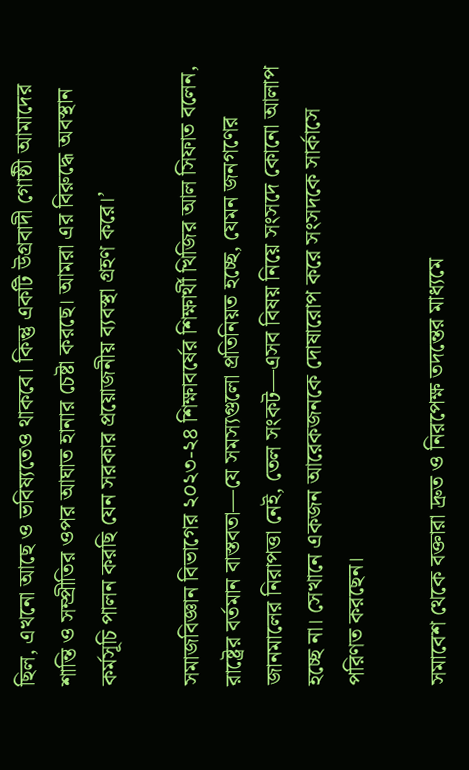ছিল, এখনো আছে ও ভবিষ্যতেও থাকবে। কিন্তু একটি উগ্রবাদী গোষ্ঠী আমাদের শান্তি ও সম্প্রীতির ওপর আঘাত হানার চেষ্টা করছে। আমরা এর বিরুদ্ধে অবস্থান কর্মসূচি পালন করছি যেন সরকার প্রয়োজনীয় ব্যবস্থা গ্রহণ করে।’

সমাজবিজ্ঞান বিভাগের ২০২৩-২৪ শিক্ষাবর্ষের শিক্ষার্থী খিজির আল সিফাত বলেন, রাষ্ট্রের বর্তমান বাস্তবতা—যে সমস্যগুলো প্রতিনিয়ত হচ্ছে, যেমন জনগণের জানমালের নিরাপত্তা নেই, তেল সংকট—এসব বিষয় নিয়ে সংসদে কোনো আলাপ হচ্ছে না। সেখানে একজন আরেকজনকে দোষারোপ করে সংসদকে সার্কাসে পরিণত করছেন।

সমাবেশ থেকে বক্তারা দ্রুত ও নিরপেক্ষ তদন্তের মাধ্যমে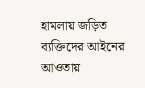হামলায় জড়িত ব্যক্তিদের আইনের আওতায়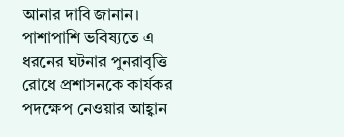আনার দাবি জানান। পাশাপাশি ভবিষ্যতে এ ধরনের ঘটনার পুনরাবৃত্তি রোধে প্রশাসনকে কার্যকর পদক্ষেপ নেওয়ার আহ্বান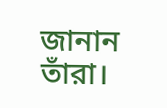জানান তাঁরা।